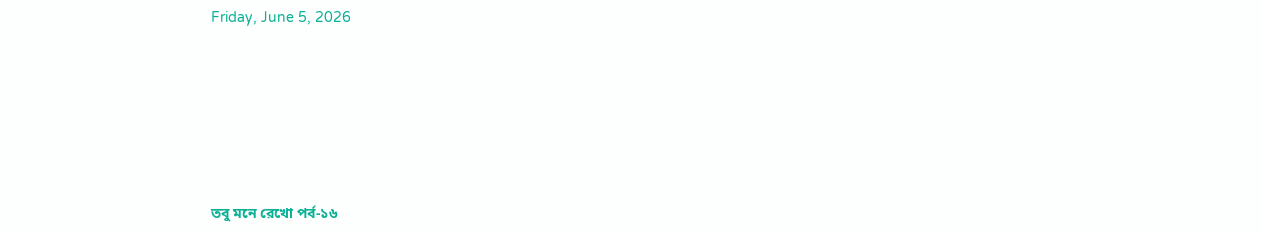Friday, June 5, 2026







তবু মনে রেখো পর্ব-১৬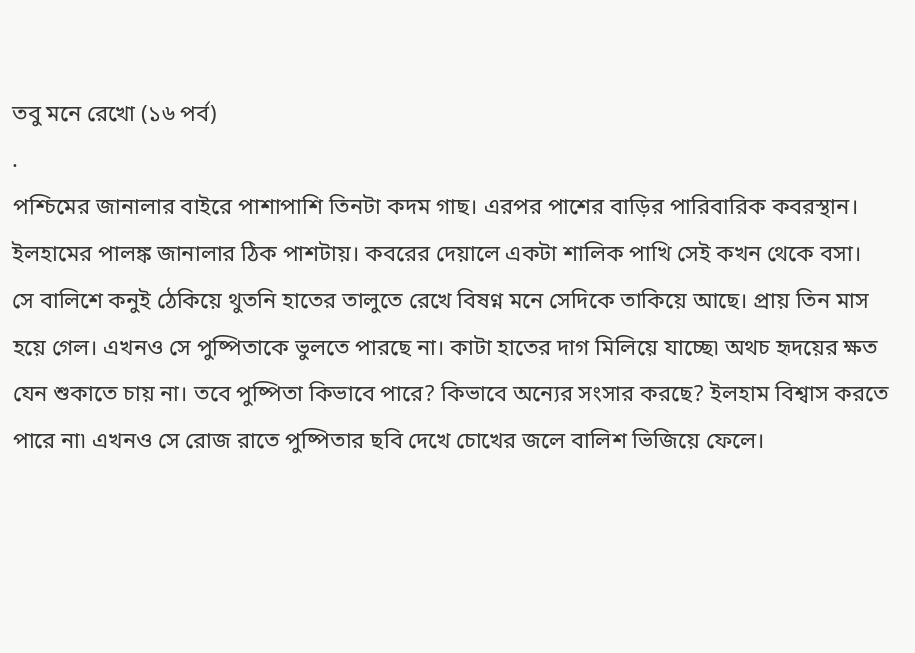তবু মনে রেখো (১৬ পর্ব)
.
পশ্চিমের জানালার বাইরে পাশাপাশি তিনটা কদম গাছ। এরপর পাশের বাড়ির পারিবারিক কবরস্থান। ইলহামের পালঙ্ক জানালার ঠিক পাশটায়। কবরের দেয়ালে একটা শালিক পাখি সেই কখন থেকে বসা।
সে বালিশে কনুই ঠেকিয়ে থুতনি হাতের তালুতে রেখে বিষণ্ন মনে সেদিকে তাকিয়ে আছে। প্রায় তিন মাস হয়ে গেল। এখনও সে পুষ্পিতাকে ভুলতে পারছে না। কাটা হাতের দাগ মিলিয়ে যাচ্ছে৷ অথচ হৃদয়ের ক্ষত যেন শুকাতে চায় না। তবে পুষ্পিতা কিভাবে পারে? কিভাবে অন্যের সংসার করছে? ইলহাম বিশ্বাস করতে পারে না৷ এখনও সে রোজ রাতে পুষ্পিতার ছবি দেখে চোখের জলে বালিশ ভিজিয়ে ফেলে।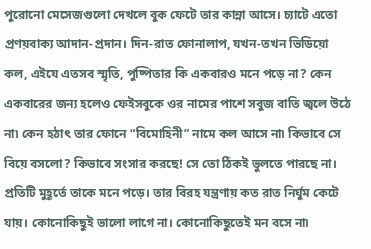পুরোনো মেসেজগুলো দেখলে বুক ফেটে তার কান্না আসে। চ্যাটে এতো প্রণয়বাক্য আদান-প্রদান। দিন-রাত ফোনালাপ, যখন-তখন ভিডিয়ো কল, এইযে এতসব স্মৃতি, পুষ্পিতার কি একবারও মনে পড়ে না? কেন একবারের জন্য হলেও ফেইসবুকে ওর নামের পাশে সবুজ বাতি জ্বলে উঠে না৷ কেন হঠাৎ তার ফোনে “বিমোহিনী” নামে কল আসে না৷ কিভাবে সে বিয়ে বসলো? কিভাবে সংসার করছে! সে তো ঠিকই ভুলতে পারছে না। প্রতিটি মুহূর্তে তাকে মনে পড়ে। তার বিরহ যন্ত্রণায় কত রাত নির্ঘুম কেটে যায়। কোনোকিছুই ভালো লাগে না। কোনোকিছুতেই মন বসে না৷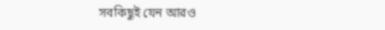সবকিছুই যেন আরও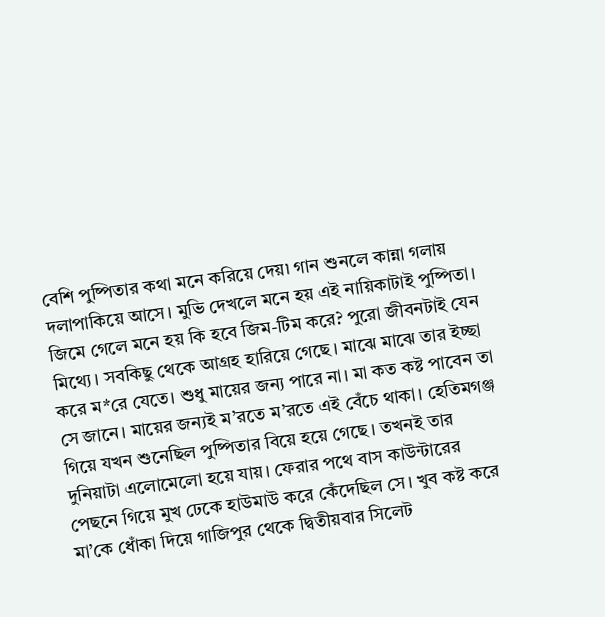বেশি পুষ্পিতার কথা মনে করিয়ে দেয়৷ গান শুনলে কান্না গলায় দলাপাকিয়ে আসে। মুভি দেখলে মনে হয় এই নায়িকাটাই পুষ্পিতা। জিমে গেলে মনে হয় কি হবে জিম-টিম করে? পুরো জীবনটাই যেন মিথ্যে। সবকিছু থেকে আগ্রহ হারিয়ে গেছে। মাঝে মাঝে তার ইচ্ছা করে ম*রে যেতে। শুধু মায়ের জন্য পারে না। মা কত কষ্ট পাবেন তা সে জানে। মায়ের জন্যই ম’রতে ম’রতে এই বেঁচে থাকা। হেতিমগঞ্জ গিয়ে যখন শুনেছিল পুষ্পিতার বিয়ে হয়ে গেছে। তখনই তার দুনিয়াটা এলোমেলো হয়ে যায়। ফেরার পথে বাস কাউন্টারের পেছনে গিয়ে মুখ ঢেকে হাউমাউ করে কেঁদেছিল সে। খুব কষ্ট করে মা’কে ধোঁকা দিয়ে গাজিপুর থেকে দ্বিতীয়বার সিলেট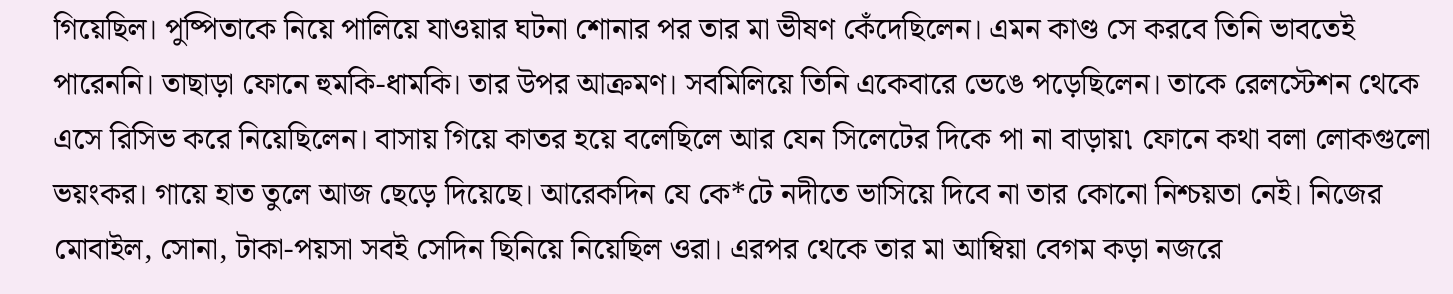গিয়েছিল। পুষ্পিতাকে নিয়ে পালিয়ে যাওয়ার ঘটনা শোনার পর তার মা ভীষণ কেঁদেছিলেন। এমন কাণ্ড সে করবে তিনি ভাবতেই পারেননি। তাছাড়া ফোনে হুমকি-ধামকি। তার উপর আক্রমণ। সবমিলিয়ে তিনি একেবারে ভেঙে পড়েছিলেন। তাকে রেলস্টেশন থেকে এসে রিসিভ করে নিয়েছিলেন। বাসায় গিয়ে কাতর হয়ে বলেছিলে আর যেন সিলেটের দিকে পা না বাড়ায়৷ ফোনে কথা বলা লোকগুলো ভয়ংকর। গায়ে হাত তুলে আজ ছেড়ে দিয়েছে। আরেকদিন যে কে*টে নদীতে ভাসিয়ে দিবে না তার কোনো নিশ্চয়তা নেই। নিজের মোবাইল, সোনা, টাকা-পয়সা সবই সেদিন ছিনিয়ে নিয়েছিল ওরা। এরপর থেকে তার মা আম্বিয়া বেগম কড়া নজরে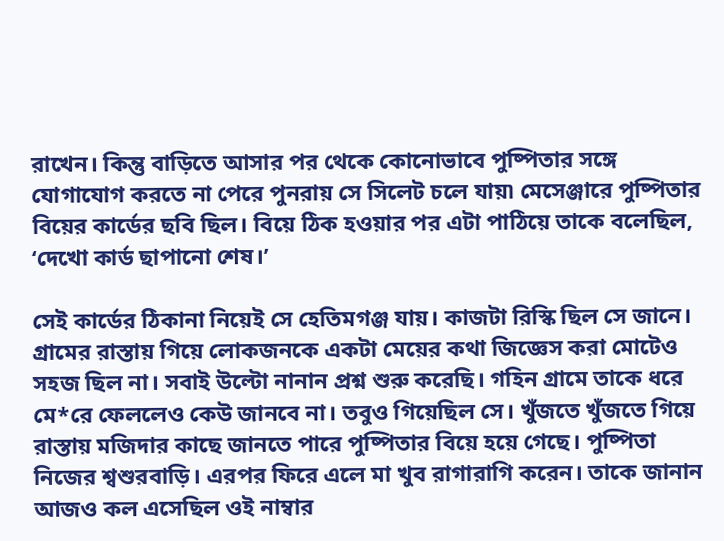রাখেন। কিন্তু বাড়িতে আসার পর থেকে কোনোভাবে পুষ্পিতার সঙ্গে যোগাযোগ করতে না পেরে পুনরায় সে সিলেট চলে যায়৷ মেসেঞ্জারে পুষ্পিতার বিয়ের কার্ডের ছবি ছিল। বিয়ে ঠিক হওয়ার পর এটা পাঠিয়ে তাকে বলেছিল, ‘দেখো কার্ড ছাপানো শেষ।’

সেই কার্ডের ঠিকানা নিয়েই সে হেতিমগঞ্জ যায়। কাজটা রিস্কি ছিল সে জানে। গ্রামের রাস্তায় গিয়ে লোকজনকে একটা মেয়ের কথা জিজ্ঞেস করা মোটেও সহজ ছিল না। সবাই উল্টো নানান প্রশ্ন শুরু করেছি। গহিন গ্রামে তাকে ধরে মে*রে ফেললেও কেউ জানবে না। তবুও গিয়েছিল সে। খুঁজতে খুঁজতে গিয়ে রাস্তায় মজিদার কাছে জানতে পারে পুষ্পিতার বিয়ে হয়ে গেছে। পুষ্পিতা নিজের শ্বশুরবাড়ি। এরপর ফিরে এলে মা খুব রাগারাগি করেন। তাকে জানান আজও কল এসেছিল ওই নাম্বার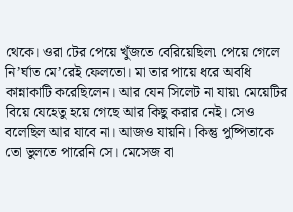থেকে। ওরা টের পেয়ে খুঁজতে বেরিয়েছিল৷ পেয়ে গেলে নি’র্ঘাত মে’রেই ফেলতো। মা তার পায়ে ধরে অবধি কান্নাকাটি করেছিলেন। আর যেন সিলেট না যায়৷ মেয়েটির বিয়ে যেহেতু হয়ে গেছে আর কিছু করার নেই। সেও বলেছিল আর যাবে না। আজও যায়নি। কিন্তু পুষ্পিতাকে তো ভুলতে পারেনি সে। মেসেজ বা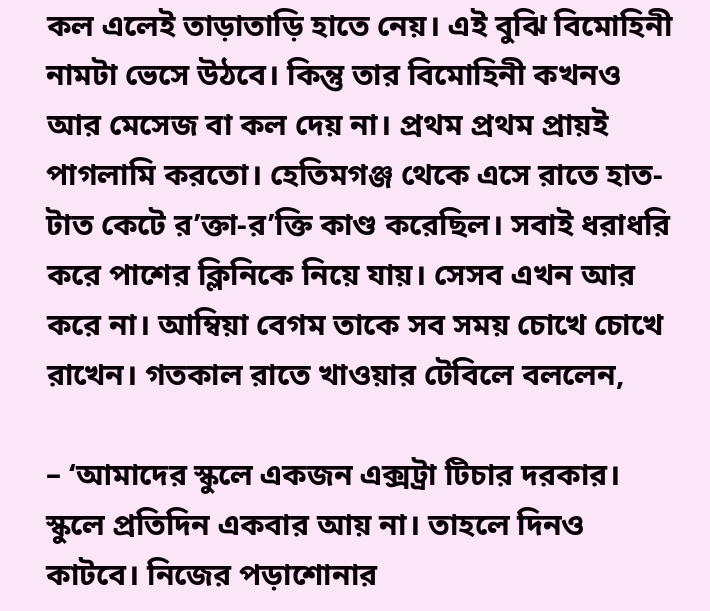কল এলেই তাড়াতাড়ি হাতে নেয়। এই বুঝি বিমোহিনী নামটা ভেসে উঠবে। কিন্তু তার বিমোহিনী কখনও আর মেসেজ বা কল দেয় না। প্রথম প্রথম প্রায়ই পাগলামি করতো। হেতিমগঞ্জ থেকে এসে রাতে হাত-টাত কেটে র’ক্তা-র’ক্তি কাণ্ড করেছিল। সবাই ধরাধরি করে পাশের ক্লিনিকে নিয়ে যায়। সেসব এখন আর করে না। আম্বিয়া বেগম তাকে সব সময় চোখে চোখে রাখেন। গতকাল রাতে খাওয়ার টেবিলে বললেন,

– ‘আমাদের স্কুলে একজন এক্সট্রা টিচার দরকার। স্কুলে প্রতিদিন একবার আয় না। তাহলে দিনও কাটবে। নিজের পড়াশোনার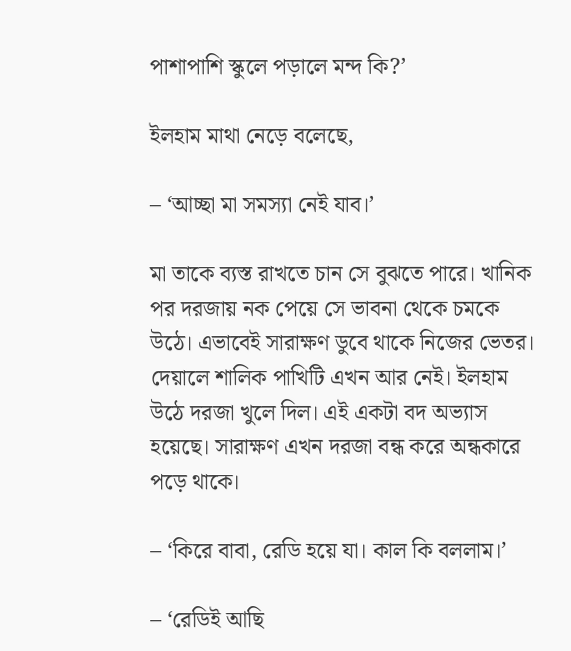পাশাপাশি স্কুলে পড়ালে মন্দ কি?’

ইলহাম মাথা নেড়ে বলেছে,

– ‘আচ্ছা মা সমস্যা নেই যাব।’

মা তাকে ব্যস্ত রাখতে চান সে বুঝতে পারে। খানিক পর দরজায় নক পেয়ে সে ভাবনা থেকে চমকে উঠে। এভাবেই সারাক্ষণ ডুবে থাকে নিজের ভেতর। দেয়ালে শালিক পাখিটি এখন আর নেই। ইলহাম উঠে দরজা খুলে দিল। এই একটা বদ অভ্যাস হয়েছে। সারাক্ষণ এখন দরজা বন্ধ করে অন্ধকারে পড়ে থাকে।

– ‘কিরে বাবা, রেডি হয়ে যা। কাল কি বললাম।’

– ‘রেডিই আছি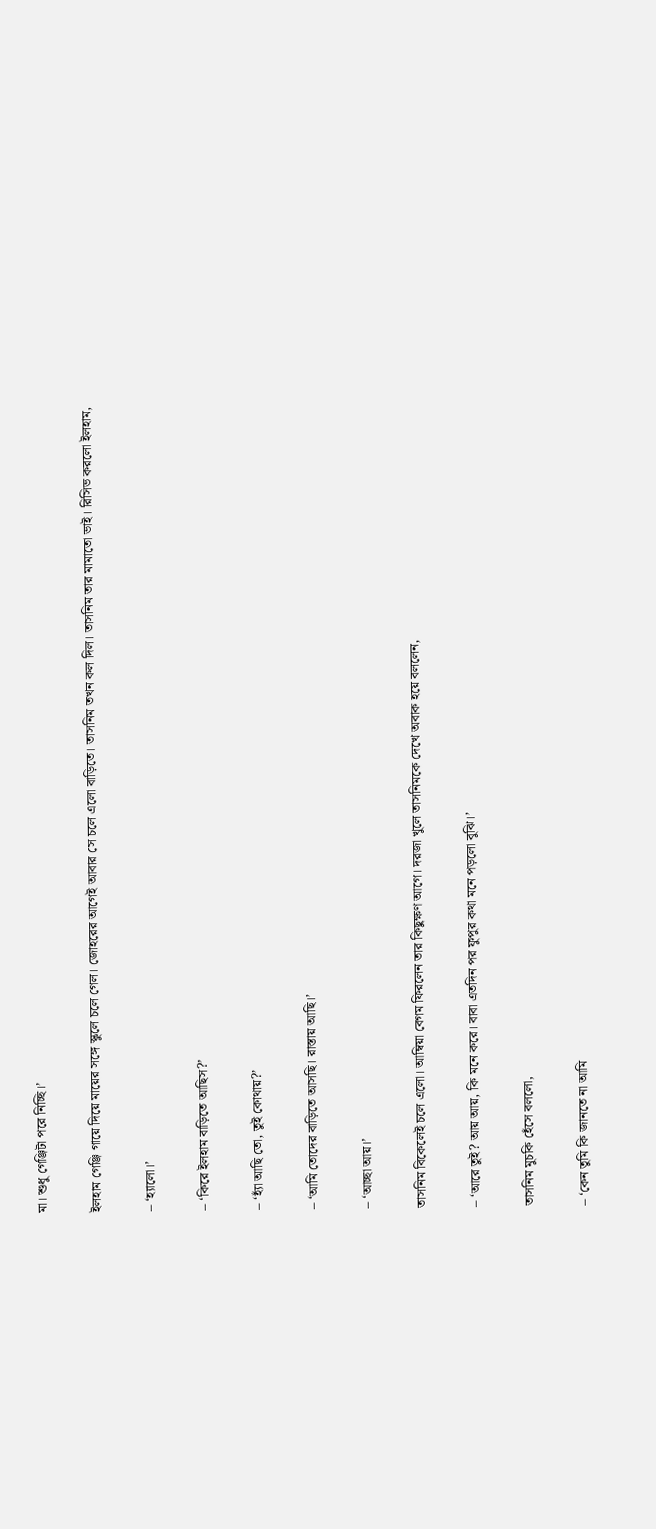মা। শুধু গেঞ্জিটা পরে নিচ্ছি।’

ইলহাম গেঞ্জি গায়ে দিয়ে মায়ের সঙ্গে স্কুলে চলে গেল। জোহরের আগেই আবার সে চলে এলো বাড়িতে। তাসনিম তখন কল দিল। তাসনিম তার মামাতো ভাই। রিসিভ করলো ইলহাম,

– ‘হ্যালো।’

– ‘কিরে ইলহাম বাড়িতে আছিস?’

– ‘হ্যাঁ আছি তো, তুই কোথায়?’

– ‘আমি তোদের বাড়িতে আসছি। রাস্তায় আছি।’

– ‘আচ্ছা আয়।’

তাসনিম বিকেলেই চলে এলো। আম্বিয়া বেগম ফিরলেন তার কিছুক্ষণ আগে। দরজা খুলে তাসনিমকে দেখে অবাক হয়ে বললেন,

– ‘আরে তুই? আয় আয়, কি মনে করে। বাবা এতদিন পর ফুপুর কথা মনে পড়লো বুঝি।’

তাসনিম মুচকি হেঁসে বললো,

– ‘কেন তুমি কি জানতে না আমি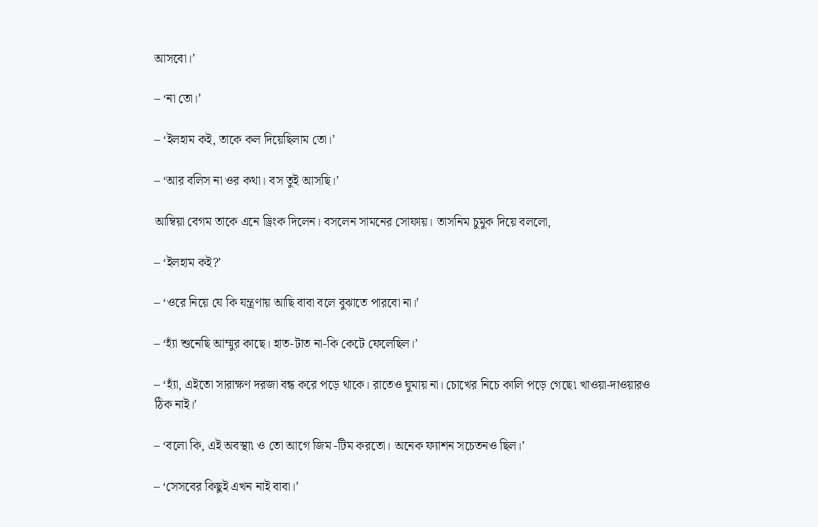আসবো।’

– ‘না তো।’

– ‘ইলহাম কই, তাকে কল দিয়েছিলাম তো।’

– ‘আর বলিস না ওর কথা। বস তুই আসছি।’

আম্বিয়া বেগম তাকে এনে ড্রিংক দিলেন। বসলেন সামনের সোফায়। তাসনিম চুমুক দিয়ে বললো,

– ‘ইলহাম কই?’

– ‘ওরে নিয়ে যে কি যন্ত্রণায় আছি বাবা বলে বুঝাতে পারবো না।’

– ‘হ্যাঁ শুনেছি আম্মুর কাছে। হাত-টাত না-কি কেটে ফেলেছিল।’

– ‘হ্যাঁ, এইতো সারাক্ষণ দরজা বন্ধ করে পড়ে থাকে। রাতেও ঘুমায় না। চোখের নিচে কালি পড়ে গেছে৷ খাওয়া-দাওয়ারও ঠিক নাই।’

– ‘বলো কি, এই অবস্থা৷ ও তো আগে জিম -টিম করতো। অনেক ফ্যাশন সচেতনও ছিল।’

– ‘সেসবের কিছুই এখন নাই বাবা।’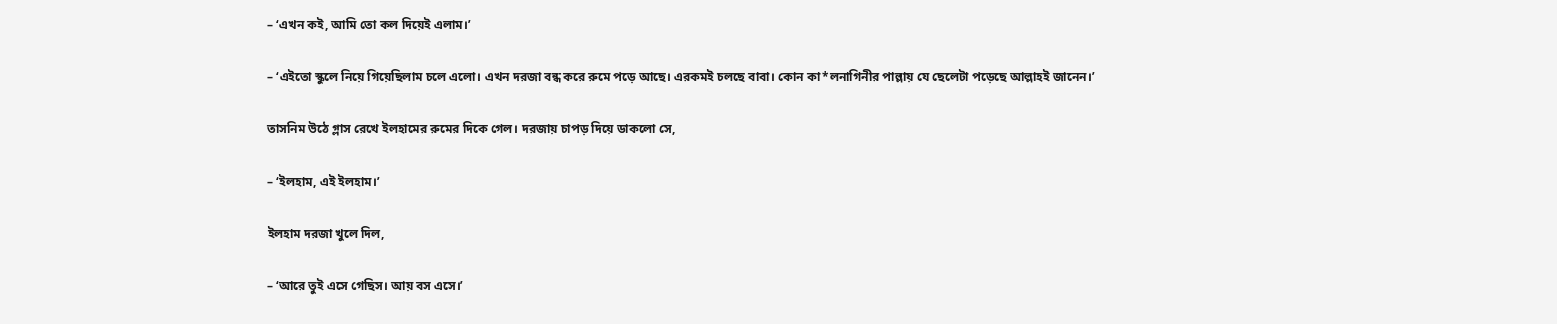– ‘এখন কই, আমি তো কল দিয়েই এলাম।’

– ‘এইতো স্কুলে নিয়ে গিয়েছিলাম চলে এলো। এখন দরজা বন্ধ করে রুমে পড়ে আছে। এরকমই চলছে বাবা। কোন কা*লনাগিনীর পাল্লায় যে ছেলেটা পড়েছে আল্লাহই জানেন।’

তাসনিম উঠে গ্লাস রেখে ইলহামের রুমের দিকে গেল। দরজায় চাপড় দিয়ে ডাকলো সে,

– ‘ইলহাম, এই ইলহাম।’

ইলহাম দরজা খুলে দিল,

– ‘আরে তুই এসে গেছিস। আয় বস এসে।’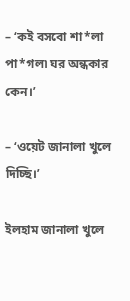– ‘কই বসবো শা*লা পা*গল৷ ঘর অন্ধকার কেন।’

– ‘ওয়েট জানালা খুলে দিচ্ছি।’

ইলহাম জানালা খুলে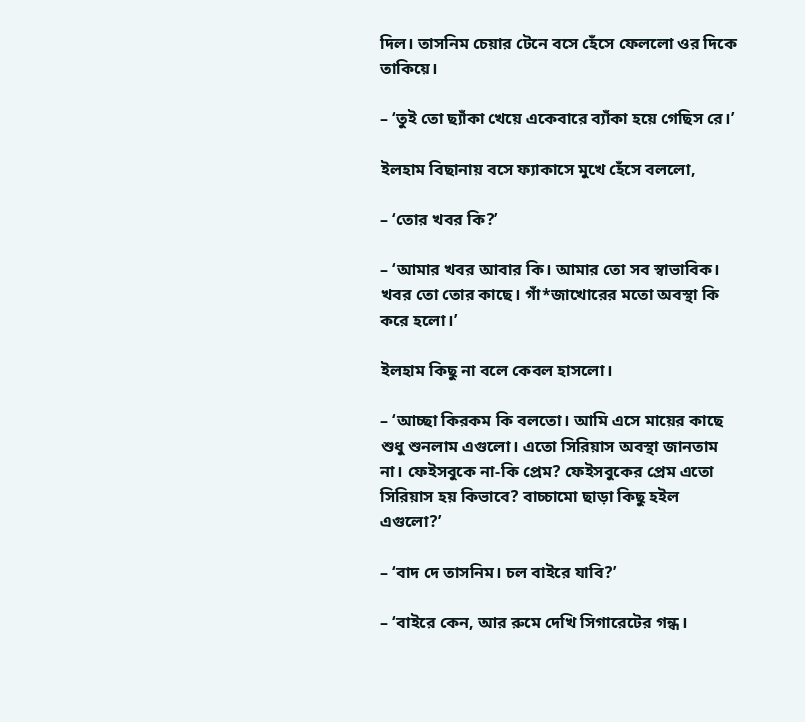দিল। তাসনিম চেয়ার টেনে বসে হেঁসে ফেললো ওর দিকে তাকিয়ে।

– ‘তুই তো ছ্যাঁকা খেয়ে একেবারে ব্যাঁকা হয়ে গেছিস রে।’

ইলহাম বিছানায় বসে ফ্যাকাসে মুখে হেঁসে বললো,

– ‘তোর খবর কি?’

– ‘আমার খবর আবার কি। আমার তো সব স্বাভাবিক। খবর তো তোর কাছে। গাঁ*জাখোরের মতো অবস্থা কি করে হলো।’

ইলহাম কিছু না বলে কেবল হাসলো।

– ‘আচ্ছা কিরকম কি বলতো। আমি এসে মায়ের কাছে শুধু শুনলাম এগুলো। এতো সিরিয়াস অবস্থা জানতাম না। ফেইসবুকে না-কি প্রেম? ফেইসবুকের প্রেম এতো সিরিয়াস হয় কিভাবে? বাচ্চামো ছাড়া কিছু হইল এগুলো?’

– ‘বাদ দে তাসনিম। চল বাইরে যাবি?’

– ‘বাইরে কেন, আর রুমে দেখি সিগারেটের গন্ধ।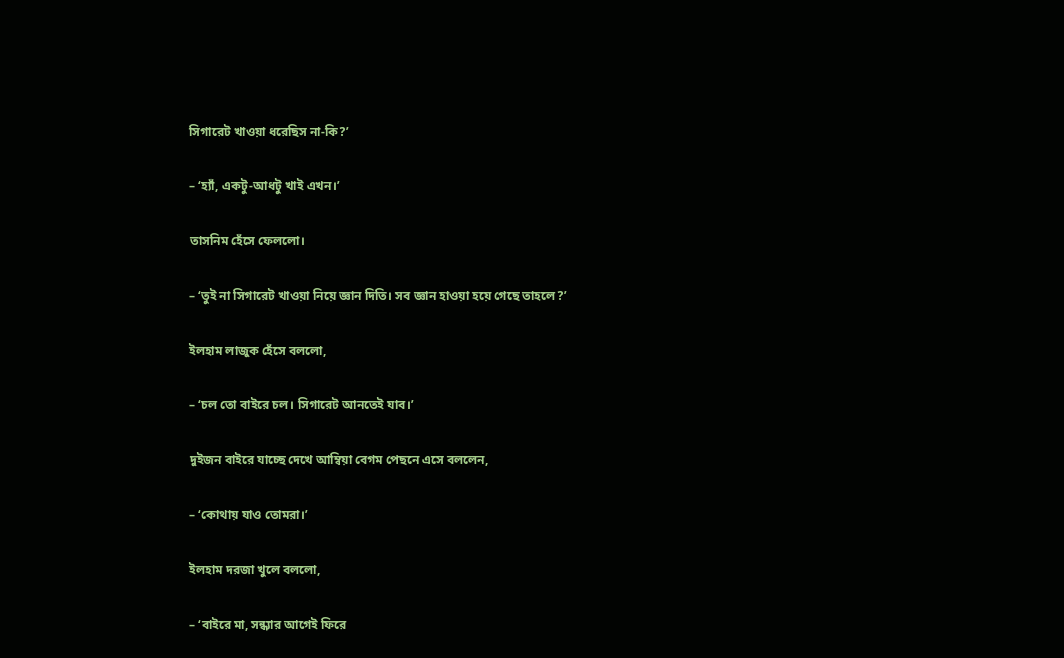সিগারেট খাওয়া ধরেছিস না-কি?’

– ‘হ্যাঁ, একটু-আধটু খাই এখন।’

তাসনিম হেঁসে ফেললো।

– ‘তুই না সিগারেট খাওয়া নিয়ে জ্ঞান দিতি। সব জ্ঞান হাওয়া হয়ে গেছে তাহলে?’

ইলহাম লাজুক হেঁসে বললো,

– ‘চল তো বাইরে চল। সিগারেট আনতেই যাব।’

দুইজন বাইরে যাচ্ছে দেখে আম্বিয়া বেগম পেছনে এসে বললেন,

– ‘কোথায় যাও তোমরা।’

ইলহাম দরজা খুলে বললো,

– ‘বাইরে মা, সন্ধ্যার আগেই ফিরে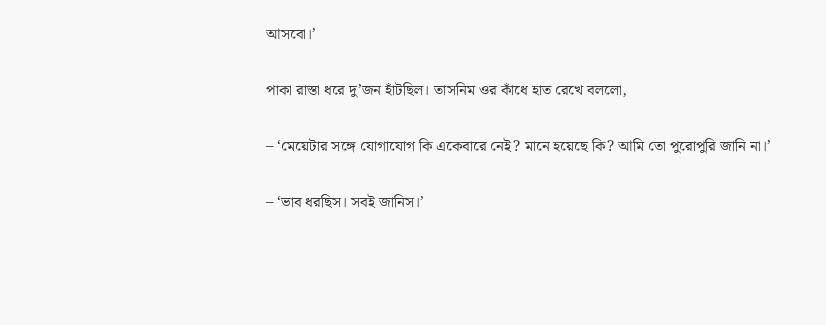আসবো।’

পাকা রাস্তা ধরে দু’জন হাঁটছিল। তাসনিম ওর কাঁধে হাত রেখে বললো,

– ‘মেয়েটার সঙ্গে যোগাযোগ কি একেবারে নেই? মানে হয়েছে কি? আমি তো পুরোপুরি জানি না।’

– ‘ভাব ধরছিস। সবই জানিস।’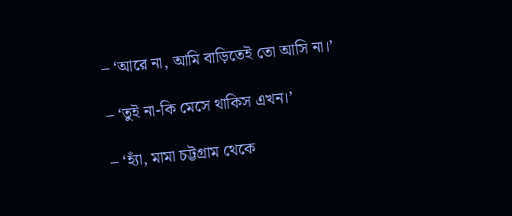– ‘আরে না, আমি বাড়িতেই তো আসি না।’

– ‘তুই না-কি মেসে থাকিস এখন।’

– ‘হ্যাঁ, মামা চট্টগ্রাম থেকে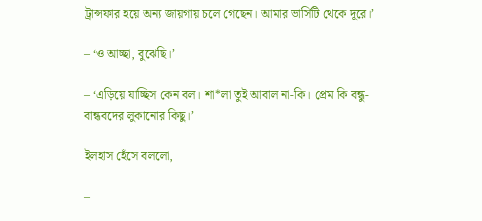ট্রান্সফার হয়ে অন্য জায়গায় চলে গেছেন। আমার ভার্সিটি থেকে দূরে।’

– ‘ও আচ্ছা, বুঝেছি।’

– ‘এড়িয়ে যাচ্ছিস কেন বল। শা*লা তুই আবাল না-কি। প্রেম কি বন্ধু-বান্ধবদের লুকানোর কিছু।’

ইলহাস হেঁসে বললো,

–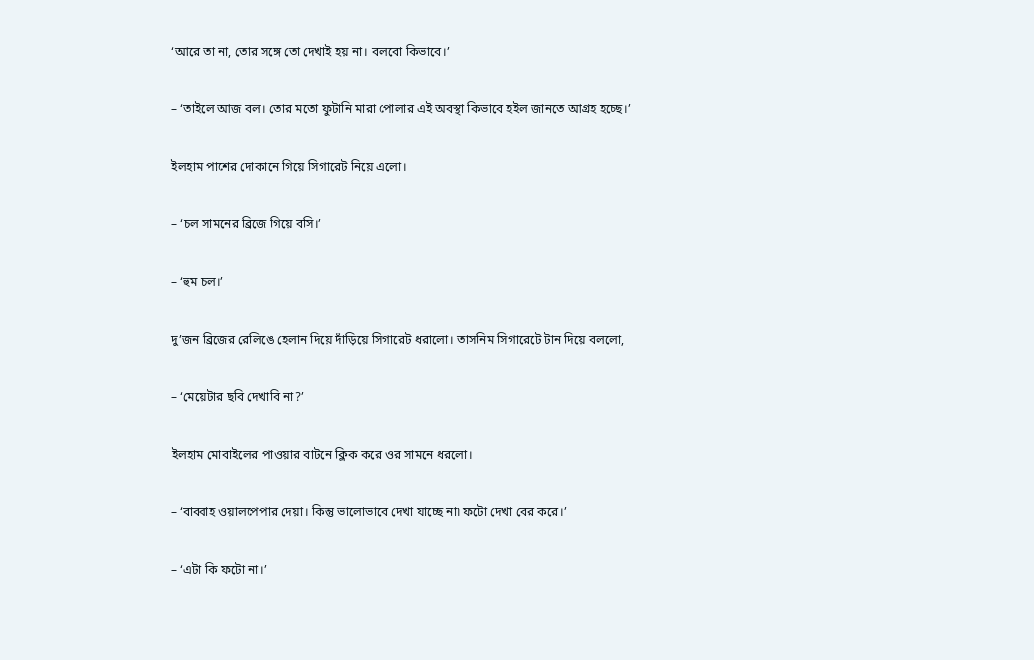‘আরে তা না, তোর সঙ্গে তো দেখাই হয় না। বলবো কিভাবে।’

– ‘তাইলে আজ বল। তোর মতো ফুটানি মারা পোলার এই অবস্থা কিভাবে হইল জানতে আগ্রহ হচ্ছে।’

ইলহাম পাশের দোকানে গিয়ে সিগারেট নিয়ে এলো।

– ‘চল সামনের ব্রিজে গিয়ে বসি।’

– ‘হুম চল।’

দু’জন ব্রিজের রেলিঙে হেলান দিয়ে দাঁড়িয়ে সিগারেট ধরালো। তাসনিম সিগারেটে টান দিয়ে বললো,

– ‘মেয়েটার ছবি দেখাবি না?’

ইলহাম মোবাইলের পাওয়ার বাটনে ক্লিক করে ওর সামনে ধরলো।

– ‘বাব্বাহ ওয়ালপেপার দেয়া। কিন্তু ভালোভাবে দেখা যাচ্ছে না৷ ফটো দেখা বের করে।’

– ‘এটা কি ফটো না।’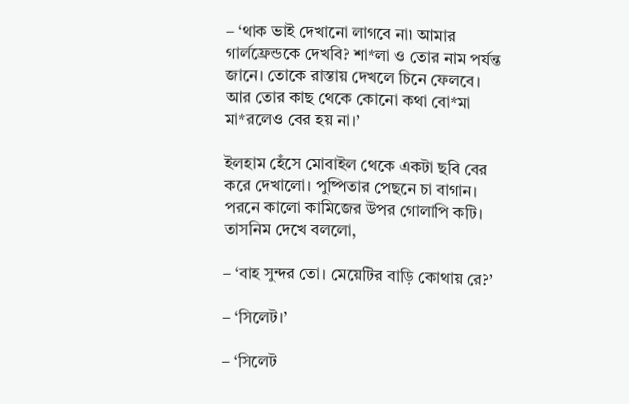– ‘থাক ভাই দেখানো লাগবে না৷ আমার গার্লফ্রেন্ডকে দেখবি? শা*লা ও তোর নাম পর্যন্ত জানে। তোকে রাস্তায় দেখলে চিনে ফেলবে। আর তোর কাছ থেকে কোনো কথা বো*মা মা*রলেও বের হয় না।’

ইলহাম হেঁসে মোবাইল থেকে একটা ছবি বের করে দেখালো। পুষ্পিতার পেছনে চা বাগান। পরনে কালো কামিজের উপর গোলাপি কটি। তাসনিম দেখে বললো,

– ‘বাহ সুন্দর তো। মেয়েটির বাড়ি কোথায় রে?’

– ‘সিলেট।’

– ‘সিলেট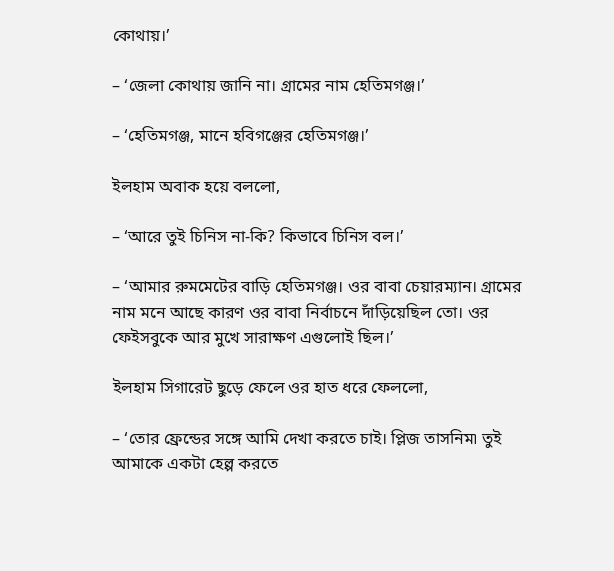কোথায়।’

– ‘জেলা কোথায় জানি না। গ্রামের নাম হেতিমগঞ্জ।’

– ‘হেতিমগঞ্জ, মানে হবিগঞ্জের হেতিমগঞ্জ।’

ইলহাম অবাক হয়ে বললো,

– ‘আরে তুই চিনিস না-কি? কিভাবে চিনিস বল।’

– ‘আমার রুমমেটের বাড়ি হেতিমগঞ্জ। ওর বাবা চেয়ারম্যান। গ্রামের নাম মনে আছে কারণ ওর বাবা নির্বাচনে দাঁড়িয়েছিল তো। ওর ফেইসবুকে আর মুখে সারাক্ষণ এগুলোই ছিল।’

ইলহাম সিগারেট ছুড়ে ফেলে ওর হাত ধরে ফেললো,

– ‘তোর ফ্রেন্ডের সঙ্গে আমি দেখা করতে চাই। প্লিজ তাসনিম৷ তুই আমাকে একটা হেল্প করতে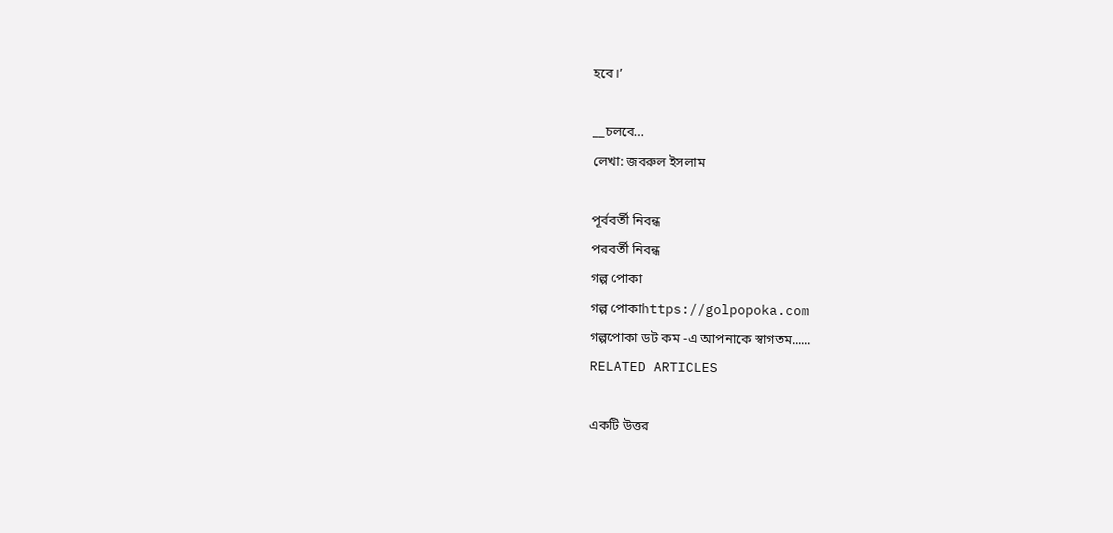হবে।’

__চলবে…
লেখা: জবরুল ইসলাম

পূর্ববর্তী নিবন্ধ
পরবর্তী নিবন্ধ
গল্প পোকা
গল্প পোকাhttps://golpopoka.com
গল্পপোকা ডট কম -এ আপনাকে স্বাগতম......
RELATED ARTICLES

একটি উত্তর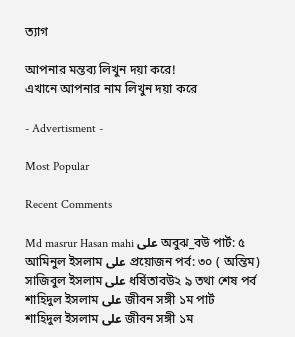ত্যাগ

আপনার মন্তব্য লিখুন দয়া করে!
এখানে আপনার নাম লিখুন দয়া করে

- Advertisment -

Most Popular

Recent Comments

Md masrur Hasan mahi على অবুঝ_বউ পার্ট: ৫
আমিনুল ইসলাম على প্রয়োজন পর্ব: ৩০ ( অন্তিম)
সাজিবুল ইসলাম على ধর্ষিতাবউ২ ৯ তথা শেষ পর্ব
শাহিদুল ইসলাম على জীবন সঙ্গী ১ম পার্ট
শাহিদুল ইসলাম على জীবন সঙ্গী ১ম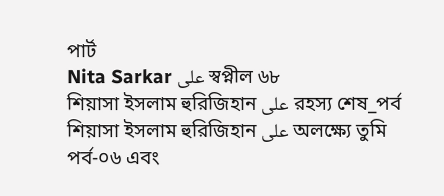পার্ট
Nita Sarkar على স্বপ্নীল ৬৮
শিয়াসা ইসলাম হুরিজিহান على রহস্য শেষ_পর্ব
শিয়াসা ইসলাম হুরিজিহান على অলক্ষ্যে তুমি পর্ব-০৬ এবং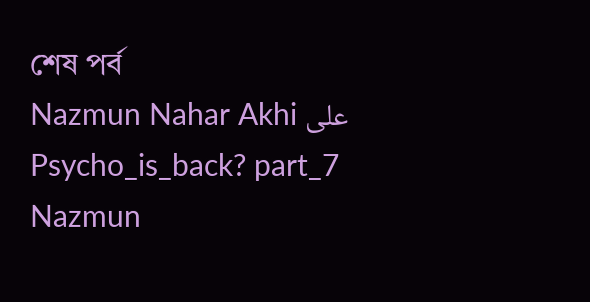শেষ পর্ব
Nazmun Nahar Akhi على Psycho_is_back? part_7
Nazmun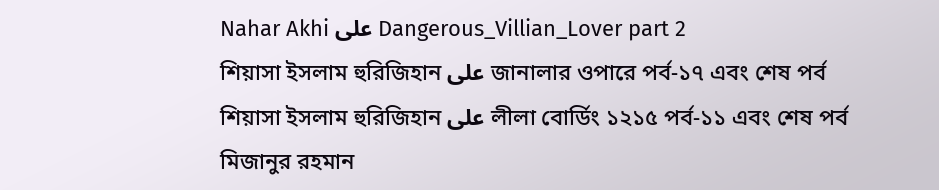Nahar Akhi على Dangerous_Villian_Lover part 2
শিয়াসা ইসলাম হুরিজিহান على জানালার ওপারে পর্ব-১৭ এবং শেষ পর্ব
শিয়াসা ইসলাম হুরিজিহান على লীলা বোর্ডিং ১২১৫ পর্ব-১১ এবং শেষ পর্ব
মিজানুর রহমান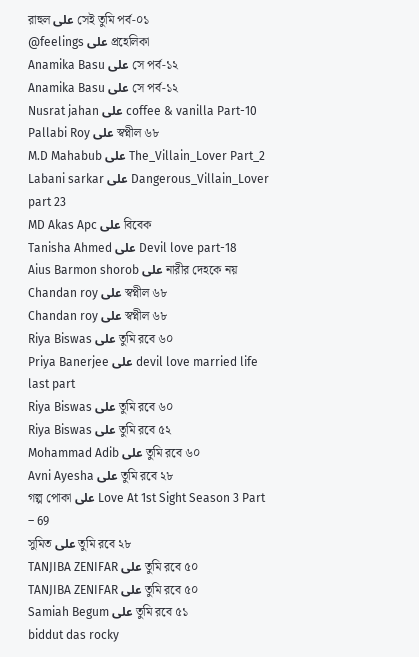রাহুল على সেই তুমি পর্ব-০১
@feelings على প্রহেলিকা
Anamika Basu على সে পর্ব-১২
Anamika Basu على সে পর্ব-১২
Nusrat jahan على coffee & vanilla Part-10
Pallabi Roy على স্বপ্নীল ৬৮
M.D Mahabub على The_Villain_Lover Part_2
Labani sarkar على Dangerous_Villain_Lover part 23
MD Akas Apc على বিবেক
Tanisha Ahmed على Devil love part-18
Aius Barmon shorob على নারীর দেহকে নয়
Chandan roy على স্বপ্নীল ৬৮
Chandan roy على স্বপ্নীল ৬৮
Riya Biswas على তুমি রবে ৬০
Priya Banerjee على devil love married life last part
Riya Biswas على তুমি রবে ৬০
Riya Biswas على তুমি রবে ৫২
Mohammad Adib على তুমি রবে ৬০
Avni Ayesha على তুমি রবে ২৮
গল্প পোকা على Love At 1st Sight Season 3 Part – 69
সুমিত على তুমি রবে ২৮
TANJIBA ZENIFAR على তুমি রবে ৫০
TANJIBA ZENIFAR على তুমি রবে ৫০
Samiah Begum على তুমি রবে ৫১
biddut das rocky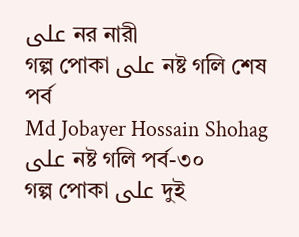على নর নারী
গল্প পোকা على নষ্ট গলি শেষ পর্ব
Md Jobayer Hossain Shohag على নষ্ট গলি পর্ব-৩০
গল্প পোকা على দুই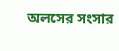অলসের সংসার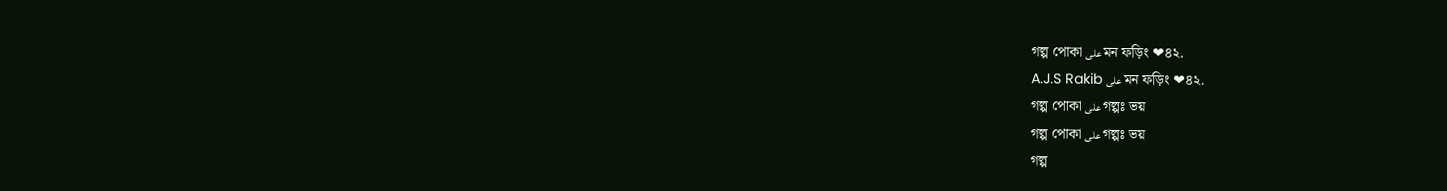গল্প পোকা على মন ফড়িং ❤৪২.
A.J.S Rakib على মন ফড়িং ❤৪২.
গল্প পোকা على গল্পঃ ভয়
গল্প পোকা على গল্পঃ ভয়
গল্প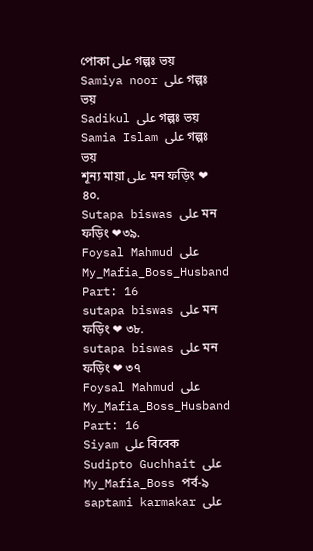পোকা على গল্পঃ ভয়
Samiya noor على গল্পঃ ভয়
Sadikul على গল্পঃ ভয়
Samia Islam على গল্পঃ ভয়
শূন্য মায়া على মন ফড়িং ❤ ৪০.
Sutapa biswas على মন ফড়িং ❤৩৯.
Foysal Mahmud على My_Mafia_Boss_Husband Part: 16
sutapa biswas على মন ফড়িং ❤ ৩৮.
sutapa biswas على মন ফড়িং ❤ ৩৭
Foysal Mahmud على My_Mafia_Boss_Husband Part: 16
Siyam على বিবেক
Sudipto Guchhait على My_Mafia_Boss পর্ব-৯
saptami karmakar على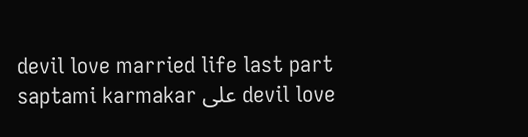devil love married life last part
saptami karmakar على devil love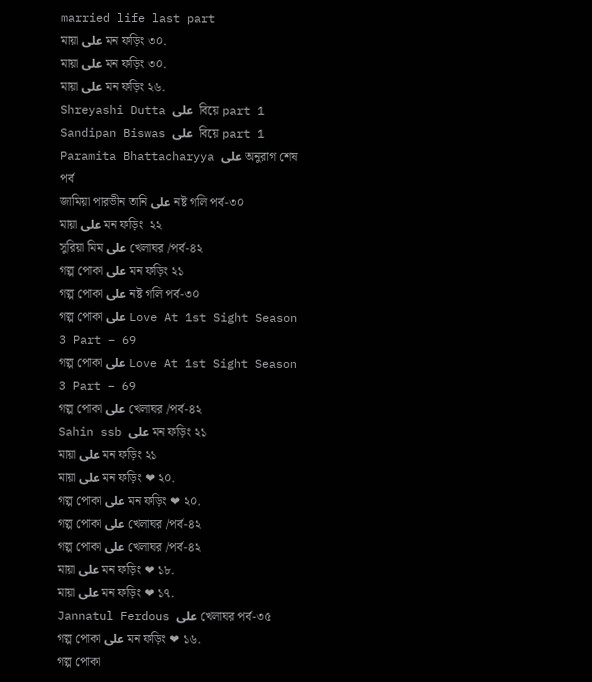married life last part
মায়া على মন ফড়িং ৩০.
মায়া على মন ফড়িং ৩০.
মায়া على মন ফড়িং ২৬.
Shreyashi Dutta على  বিয়ে part 1
Sandipan Biswas على  বিয়ে part 1
Paramita Bhattacharyya على অনুরাগ শেষ পর্ব
জামিয়া পারভীন তানি على নষ্ট গলি পর্ব-৩০
মায়া على মন ফড়িং  ২২
সুরিয়া মিম على খেলাঘর /পর্ব-৪২
গল্প পোকা على মন ফড়িং ২১
গল্প পোকা على নষ্ট গলি পর্ব-৩০
গল্প পোকা على Love At 1st Sight Season 3 Part – 69
গল্প পোকা على Love At 1st Sight Season 3 Part – 69
গল্প পোকা على খেলাঘর /পর্ব-৪২
Sahin ssb على মন ফড়িং ২১
মায়া على মন ফড়িং ২১
মায়া على মন ফড়িং ❤ ২০.
গল্প পোকা على মন ফড়িং ❤ ২০.
গল্প পোকা على খেলাঘর /পর্ব-৪২
গল্প পোকা على খেলাঘর /পর্ব-৪২
মায়া على মন ফড়িং ❤ ১৮.
মায়া على মন ফড়িং ❤ ১৭.
Jannatul Ferdous على খেলাঘর পর্ব-৩৫
গল্প পোকা على মন ফড়িং ❤ ১৬.
গল্প পোকা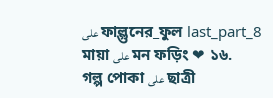على ফাল্গুনের_ফুল last_part_8
মায়া على মন ফড়িং ❤ ১৬.
গল্প পোকা على ছাত্রী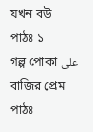যখন বউ পাঠঃ ১
গল্প পোকা على বাজির প্রেম পাঠঃ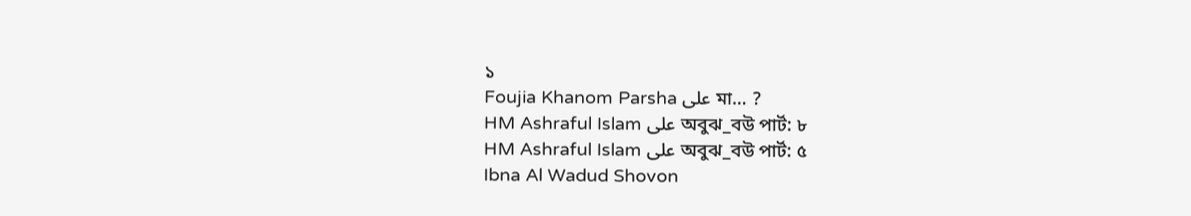১
Foujia Khanom Parsha على মা… ?
HM Ashraful Islam على অবুঝ_বউ পার্ট: ৮
HM Ashraful Islam على অবুঝ_বউ পার্ট: ৫
Ibna Al Wadud Shovon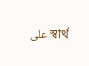على স্বার্থ